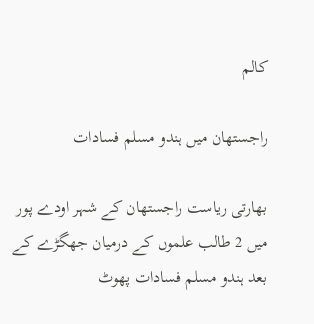کالم

راجستھان میں ہندو مسلم فسادات

بھارتی ریاست راجستھان کے شہر اودے پور میں 2 طالب علموں کے درمیان جھگڑے کے بعد ہندو مسلم فسادات پھوٹ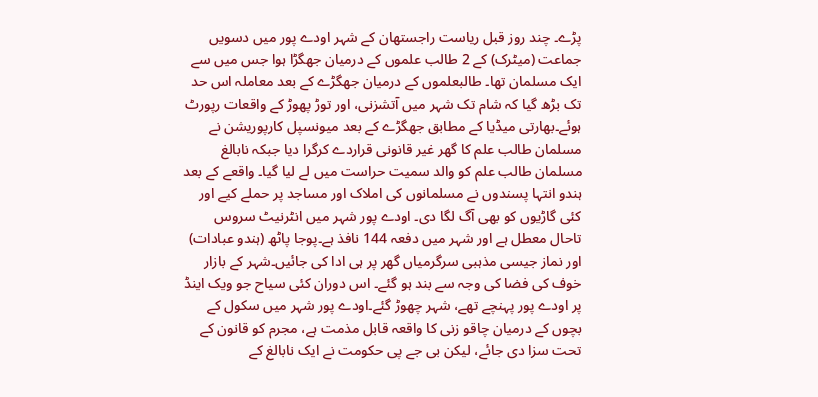پڑے۔ چند روز قبل ریاست راجستھان کے شہر اودے پور میں دسویں جماعت (میٹرک) کے 2 طالب علموں کے درمیان جھگڑا ہوا جس میں سے ایک مسلمان تھا۔ طالبعلموں کے درمیان جھگڑے کے بعد معاملہ اس حد تک بڑھ گیا کہ شام تک شہر میں آتشزنی، اور توڑ پھوڑ کے واقعات رپورٹ ہوئے۔بھارتی میڈیا کے مطابق جھگڑے کے بعد میونسپل کارپوریشن نے مسلمان طالب علم کا گھر غیر قانونی قراردے کرگرا دیا جبکہ نابالغ مسلمان طالب علم کو والد سمیت حراست میں لے لیا گیا۔ واقعے کے بعد ہندو انتہا پسندوں نے مسلمانوں کی املاک اور مساجد پر حملے کیے اور کئی گاڑیوں کو بھی آگ لگا دی۔ اودے پور شہر میں انٹرنیٹ سروس تاحال معطل ہے اور شہر میں دفعہ 144 نافذ ہے۔پوجا پاٹھ (ہندو عبادات) اور نماز جیسی مذہبی سرگرمیاں گھر پر ہی ادا کی جائیں۔شہر کے بازار خوف کی فضا کی وجہ سے بند ہو گئے۔ اس دوران کئی سیاح جو ویک اینڈ پر اودے پور پہنچے تھے، شہر چھوڑ گئے۔اودے پور شہر میں سکول کے بچوں کے درمیان چاقو زنی کا واقعہ قابل مذمت ہے، مجرم کو قانون کے تحت سزا دی جائے، لیکن بی جے پی حکومت نے ایک نابالغ کے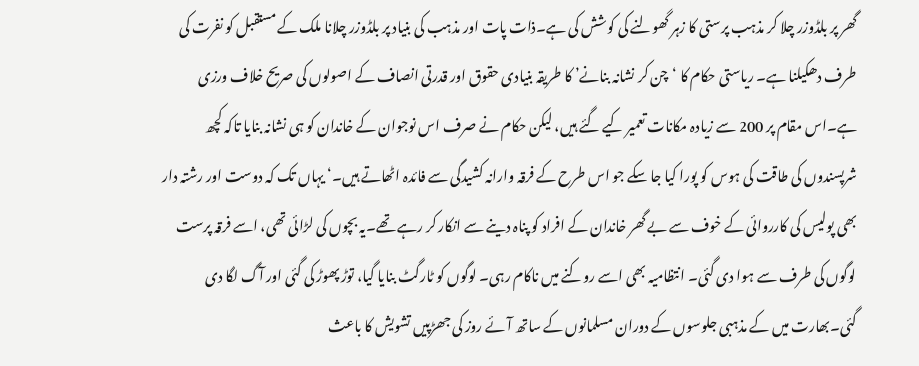گھر پر بلڈوزر چلا کر مذہب پرستی کا زہر گھولنے کی کوشش کی ہے۔ذات پات اور مذہب کی بنیاد پر بلڈوزر چلانا ملک کے مستقبل کو نفرت کی طرف دھکیلنا ہے۔ ریاستی حکام کا ‘چن کر نشانہ بنانے’ کا طریقہ بنیادی حقوق اور قدرتی انصاف کے اصولوں کی صریح خلاف ورزی ہے۔اس مقام پر 200 سے زیادہ مکانات تعمیر کیے گئے ہیں، لیکن حکام نے صرف اس نوجوان کے خاندان کو ہی نشانہ بنایا تاکہ کچھ شرپسندوں کی طاقت کی ہوس کو پورا کیا جا سکے جو اس طرح کے فرقہ وارانہ کشیدگی سے فائدہ اٹھاتے ہیں۔‘ یہاں تک کہ دوست اور رشتہ دار بھی پولیس کی کارروائی کے خوف سے بے گھر خاندان کے افراد کو پناہ دینے سے انکار کر رہے تھے۔یہ بچوں کی لڑائی تھی، اسے فرقہ پرست لوگوں کی طرف سے ہوا دی گئی۔ انتظامیہ بھی اسے روکنے میں ناکام رہی۔ لوگوں کو ٹارگٹ بنایا گیا، توڑ پھوڑ کی گئی اور آگ لگا دی گئی۔بھارت میں کے مذہبی جلوسوں کے دوران مسلمانوں کے ساتھ آئے روز کی جھڑپیں تشویش کا باعث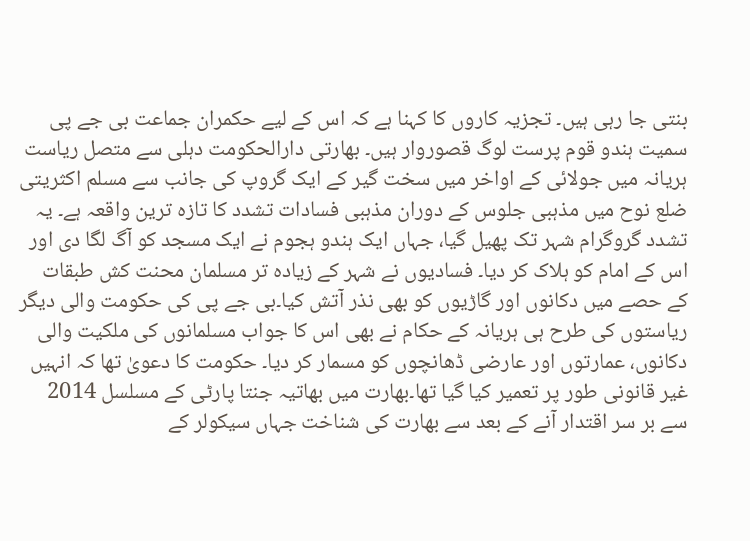بنتی جا رہی ہیں۔ تجزیہ کاروں کا کہنا ہے کہ اس کے لیے حکمران جماعت بی جے پی سمیت ہندو قوم پرست لوگ قصوروار ہیں۔ بھارتی دارالحکومت دہلی سے متصل ریاست ہریانہ میں جولائی کے اواخر میں سخت گیر کے ایک گروپ کی جانب سے مسلم اکثریتی ضلع نوح میں مذہبی جلوس کے دوران مذہبی فسادات تشدد کا تازہ ترین واقعہ ہے۔ یہ تشدد گروگرام شہر تک پھیل گیا، جہاں ایک ہندو ہجوم نے ایک مسجد کو آگ لگا دی اور اس کے امام کو ہلاک کر دیا۔ فسادیوں نے شہر کے زیادہ تر مسلمان محنت کش طبقات کے حصے میں دکانوں اور گاڑیوں کو بھی نذر آتش کیا۔بی جے پی کی حکومت والی دیگر ریاستوں کی طرح ہی ہریانہ کے حکام نے بھی اس کا جواب مسلمانوں کی ملکیت والی دکانوں، عمارتوں اور عارضی ڈھانچوں کو مسمار کر دیا۔ حکومت کا دعویٰ تھا کہ انہیں غیر قانونی طور پر تعمیر کیا گیا تھا۔بھارت میں بھاتیہ جنتا پارٹی کے مسلسل 2014 سے بر سر اقتدار آنے کے بعد سے بھارت کی شناخت جہاں سیکولر کے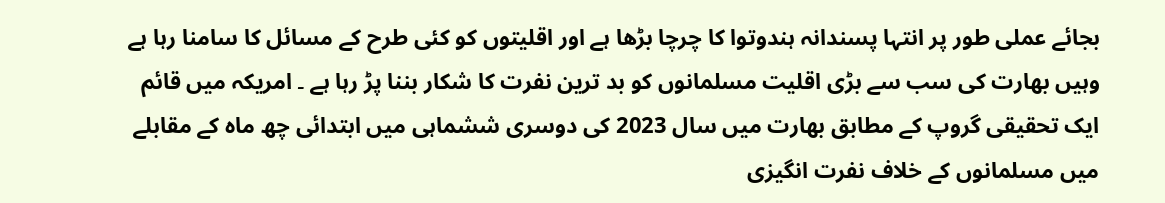بجائے عملی طور پر انتہا پسندانہ ہندوتوا کا چرچا بڑھا ہے اور اقلیتوں کو کئی طرح کے مسائل کا سامنا رہا ہے وہیں بھارت کی سب سے بڑی اقلیت مسلمانوں کو بد ترین نفرت کا شکار بننا پڑ رہا ہے ۔ امریکہ میں قائم ایک تحقیقی گروپ کے مطابق بھارت میں سال 2023 کی دوسری ششماہی میں ابتدائی چھ ماہ کے مقابلے میں مسلمانوں کے خلاف نفرت انگیزی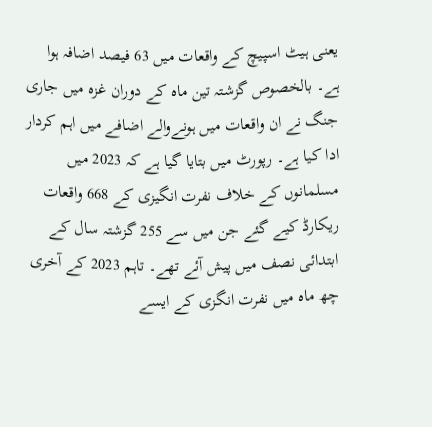یعنی ہیٹ اسپیچ کے واقعات میں 63 فیصد اضافہ ہوا ہے۔ بالخصوص گزشتہ تین ماہ کے دوران غزہ میں جاری جنگ نے ان واقعات میں ہونےوالے اضافے میں اہم کردار ادا کیا ہے۔ رپورٹ میں بتایا گیا ہے کہ 2023 میں مسلمانوں کے خلاف نفرت انگیزی کے 668 واقعات ریکارڈ کیے گئے جن میں سے 255 گزشتہ سال کے ابتدائی نصف میں پیش آئے تھے۔ تاہم 2023 کے آخری چھ ماہ میں نفرت انگزی کے ایسے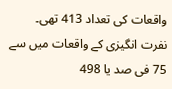واقعات کی تعداد 413 تھی۔ نفرت انگیزی کے واقعات میں سے 75 فی صد یا 498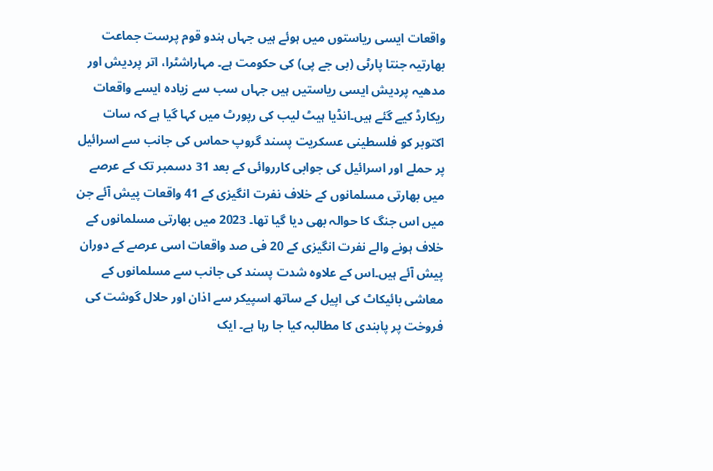واقعات ایسی ریاستوں میں ہوئے ہیں جہاں ہندو قوم پرست جماعت بھارتیہ جنتا پارٹی (بی جے پی) کی حکومت ہے۔ مہاراشٹرا، اتر پردیش اور مدھیہ پردیش ایسی ریاستیں ہیں جہاں سب سے زیادہ ایسے واقعات ریکارڈ کیے گئے ہیں۔انڈیا ہیٹ لیب کی رپورٹ میں کہا گیا ہے کہ سات اکتوبر کو فلسطینی عسکریت پسند گروپ حماس کی جانب سے اسرائیل پر حملے اور اسرائیل کی جوابی کارروائی کے بعد 31 دسمبر تک کے عرصے میں بھارتی مسلمانوں کے خلاف نفرت انگیزی کے 41 واقعات پیش آئے جن میں اس جنگ کا حوالہ بھی دیا گیا تھا۔ 2023 میں بھارتی مسلمانوں کے خلاف ہونے والے نفرت انگیزی کے 20 فی صد واقعات اسی عرصے کے دوران پیش آئے ہیں۔اس کے علاوہ شدت پسند کی جانب سے مسلمانوں کے معاشی بائیکاٹ کی اپیل کے ساتھ اسپیکر سے اذان اور حلال گوشت کی فروخت پر پابندی کا مطالبہ کیا جا رہا ہے۔ ایک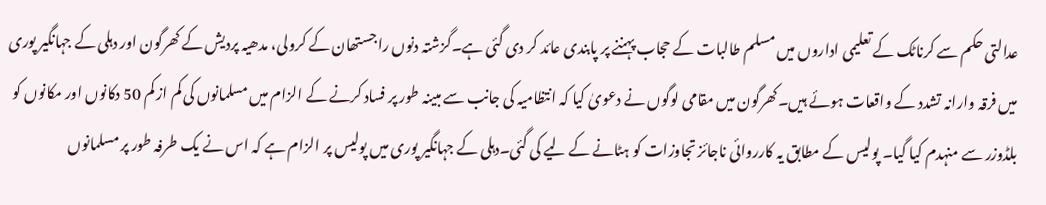عدالتی حکم سے کرناٹک کے تعلیمی اداروں میں مسلم طالبات کے حجاب پہننے پر پابندی عائد کر دی گئی ہے۔گزشتہ دنوں راجستھان کے کرولی، مدھیہ پردیش کے کھرگون اور دہلی کے جہانگیر پوری میں فرقہ وارانہ تشدد کے واقعات ہوئے ہیں۔کھرگون میں مقامی لوگوں نے دعویٰ کیا کہ انتظامیہ کی جانب سے مبینہ طور پر فساد کرنے کے الزام میں مسلمانوں کی کم از کم 50 دکانوں اور مکانوں کو بلڈوزر سے منہدم کیا گیا۔ پولیس کے مطابق یہ کارروائی ناجائز تجاوزات کو ہٹانے کے لیے کی گئی۔دہلی کے جہانگیر پوری میں پولیس پر الزام ہے کہ اس نے یک طرفہ طور پر مسلمانوں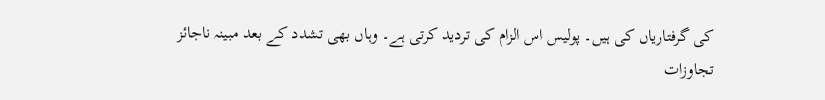کی گرفتاریاں کی ہیں۔ پولیس اس الزام کی تردید کرتی ہے۔ وہاں بھی تشدد کے بعد مبینہ ناجائز تجاوزات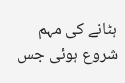ہٹانے کی مہم شروع ہوئی جس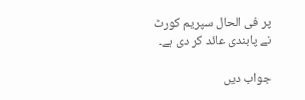پر فی الحال سپریم کورٹ نے پابندی عائد کر دی ہے۔

جواب دیں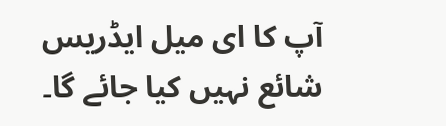آپ کا ای میل ایڈریس شائع نہیں کیا جائے گا۔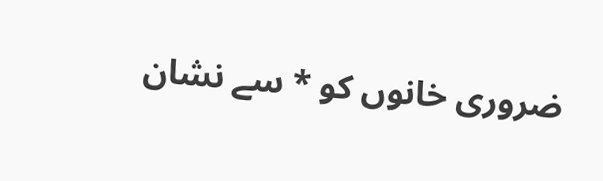ضروری خانوں کو * سے نشان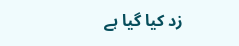زد کیا گیا ہے